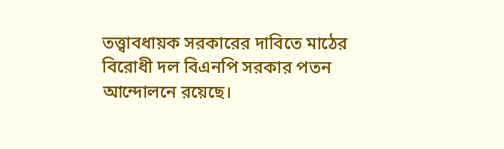তত্ত্বাবধায়ক সরকারের দাবিতে মাঠের বিরোধী দল বিএনপি সরকার পতন আন্দোলনে রয়েছে।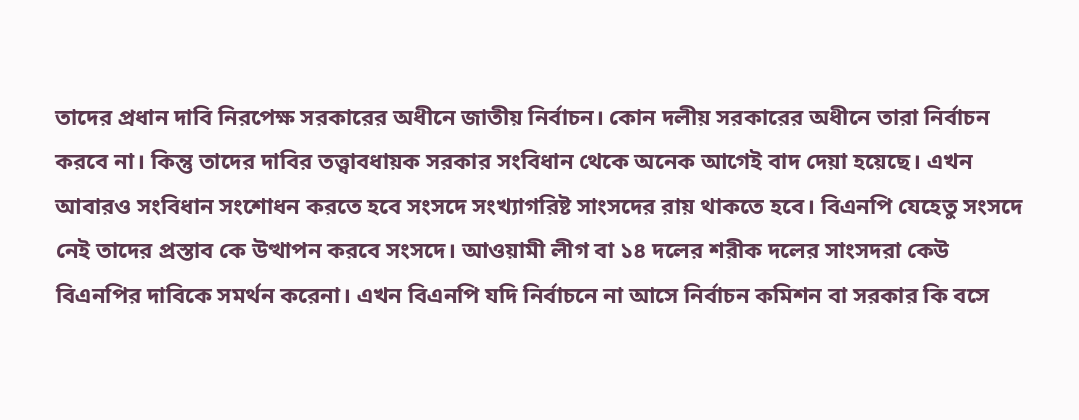তাদের প্রধান দাবি নিরপেক্ষ সরকারের অধীনে জাতীয় নির্বাচন। কোন দলীয় সরকারের অধীনে তারা নির্বাচন করবে না। কিন্তু তাদের দাবির তত্ত্বাবধায়ক সরকার সংবিধান থেকে অনেক আগেই বাদ দেয়া হয়েছে। এখন আবারও সংবিধান সংশোধন করতে হবে সংসদে সংখ্যাগরিষ্ট সাংসদের রায় থাকতে হবে। বিএনপি যেহেতু সংসদে নেই তাদের প্রস্তাব কে উত্থাপন করবে সংসদে। আওয়ামী লীগ বা ১৪ দলের শরীক দলের সাংসদরা কেউ বিএনপির দাবিকে সমর্থন করেনা। এখন বিএনপি যদি নির্বাচনে না আসে নির্বাচন কমিশন বা সরকার কি বসে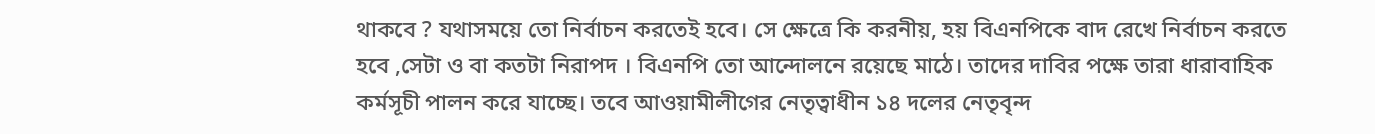থাকবে ? যথাসময়ে তো নির্বাচন করতেই হবে। সে ক্ষেত্রে কি করনীয়, হয় বিএনপিকে বাদ রেখে নির্বাচন করতে হবে ,সেটা ও বা কতটা নিরাপদ । বিএনপি তো আন্দোলনে রয়েছে মাঠে। তাদের দাবির পক্ষে তারা ধারাবাহিক কর্মসূচী পালন করে যাচ্ছে। তবে আওয়ামীলীগের নেতৃত্বাধীন ১৪ দলের নেতৃবৃন্দ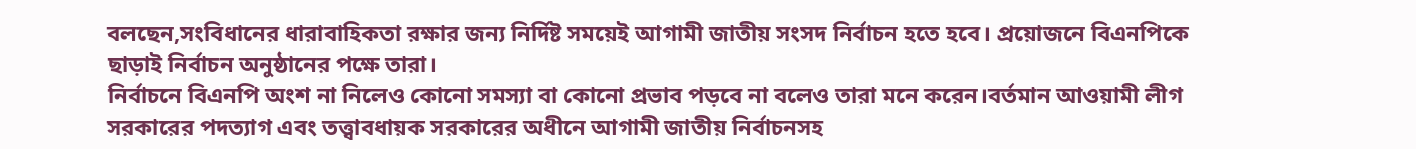বলছেন,সংবিধানের ধারাবাহিকতা রক্ষার জন্য নির্দিষ্ট সময়েই আগামী জাতীয় সংসদ নির্বাচন হতে হবে। প্রয়োজনে বিএনপিকে ছাড়াই নির্বাচন অনুষ্ঠানের পক্ষে তারা।
নির্বাচনে বিএনপি অংশ না নিলেও কোনো সমস্যা বা কোনো প্রভাব পড়বে না বলেও তারা মনে করেন।বর্তমান আওয়ামী লীগ সরকারের পদত্যাগ এবং তত্ত্বাবধায়ক সরকারের অধীনে আগামী জাতীয় নির্বাচনসহ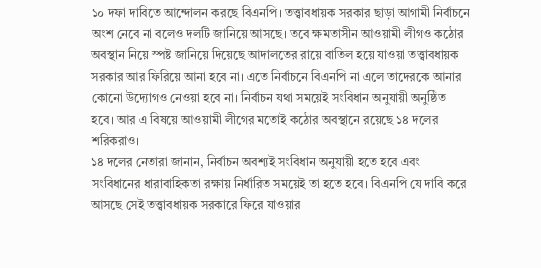১০ দফা দাবিতে আন্দোলন করছে বিএনপি। তত্ত্বাবধায়ক সরকার ছাড়া আগামী নির্বাচনে অংশ নেবে না বলেও দলটি জানিয়ে আসছে। তবে ক্ষমতাসীন আওয়ামী লীগও কঠোর অবস্থান নিয়ে স্পষ্ট জানিয়ে দিয়েছে আদালতের রায়ে বাতিল হয়ে যাওয়া তত্ত্বাবধায়ক সরকার আর ফিরিয়ে আনা হবে না। এতে নির্বাচনে বিএনপি না এলে তাদেরকে আনার কোনো উদ্যোগও নেওয়া হবে না। নির্বাচন যথা সময়েই সংবিধান অনুযায়ী অনুষ্ঠিত হবে। আর এ বিষয়ে আওয়ামী লীগের মতোই কঠোর অবস্থানে রয়েছে ১৪ দলের শরিকরাও।
১৪ দলের নেতারা জানান, নির্বাচন অবশ্যই সংবিধান অনুযায়ী হতে হবে এবং সংবিধানের ধারাবাহিকতা রক্ষায় নির্ধারিত সময়েই তা হতে হবে। বিএনপি যে দাবি করে আসছে সেই তত্ত্বাবধায়ক সরকারে ফিরে যাওয়ার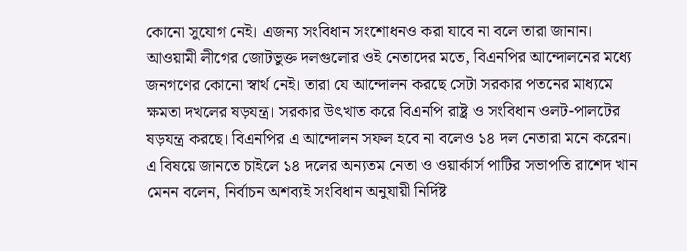কোনো সুযোগ নেই। এজন্য সংবিধান সংশোধনও করা যাবে না বলে তারা জানান।
আওয়ামী লীগের জোটভুক্ত দলগুলোর ওই নেতাদের মতে, বিএনপির আন্দোলনের মধ্যে জনগণের কোনো স্বার্থ নেই। তারা যে আন্দোলন করছে সেটা সরকার পতনের মাধ্যমে ক্ষমতা দখলের ষড়যন্ত্র। সরকার উৎখাত করে বিএনপি রাষ্ট্র ও সংবিধান ওলট-পালটের ষড়যন্ত্র করছে। বিএনপির এ আন্দোলন সফল হবে না বলেও ১৪ দল নেতারা মনে করেন।
এ বিষয়ে জানতে চাইলে ১৪ দলের অন্যতম নেতা ও ওয়ার্কার্স পাটির সভাপতি রাশেদ খান মেনন বলেন, নির্বাচন অশব্যই সংবিধান অনুযায়ী নির্দিষ্ট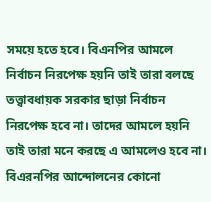সময়ে হতে হবে। বিএনপির আমলে নির্বাচন নিরপেক্ষ হয়নি তাই তারা বলছে তত্ত্বাবধায়ক সরকার ছাড়া নির্বাচন নিরপেক্ষ হবে না। তাদের আমলে হয়নি তাই তারা মনে করছে এ আমলেও হবে না। বিএরনপির আন্দোলনের কোনো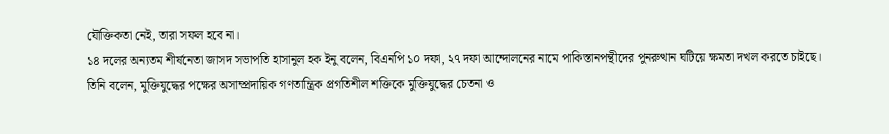যৌক্তিকতা নেই, তারা সফল হবে না।
১৪ দলের অন্যতম শীর্ষনেতা জাসদ সভাপতি হাসানুল হক ইনু বলেন, বিএনপি ১০ দফা, ২৭ দফা আন্দোলনের নামে পাকিস্তানপন্থীদের পুনরুত্থান ঘটিয়ে ক্ষমতা দখল করতে চাইছে।
তিনি বলেন, মুক্তিযুদ্ধের পক্ষের অসাম্প্রদায়িক গণতান্ত্রিক প্রগতিশীল শক্তিকে মুক্তিযুদ্ধের চেতনা ও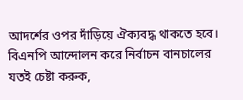আদর্শের ওপর দাঁড়িয়ে ঐক্যবদ্ধ থাকতে হবে। বিএনপি আন্দোলন করে নির্বাচন বানচালের যতই চেষ্টা করুক,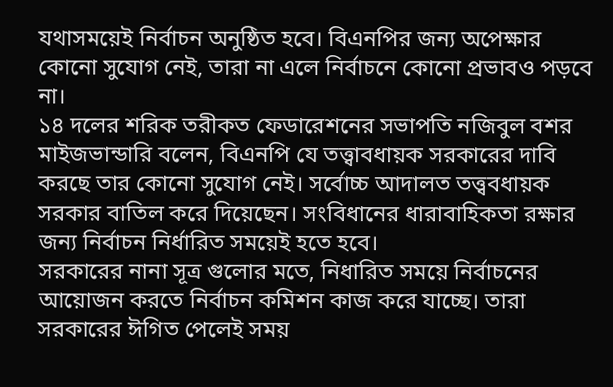যথাসময়েই নির্বাচন অনুষ্ঠিত হবে। বিএনপির জন্য অপেক্ষার কোনো সুযোগ নেই, তারা না এলে নির্বাচনে কোনো প্রভাবও পড়বে না।
১৪ দলের শরিক তরীকত ফেডারেশনের সভাপতি নজিবুল বশর মাইজভান্ডারি বলেন, বিএনপি যে তত্ত্বাবধায়ক সরকারের দাবি করছে তার কোনো সুযোগ নেই। সর্বোচ্চ আদালত তত্ত্ববধায়ক সরকার বাতিল করে দিয়েছেন। সংবিধানের ধারাবাহিকতা রক্ষার জন্য নির্বাচন নির্ধারিত সময়েই হতে হবে।
সরকারের নানা সূত্র গুলোর মতে, নিধারিত সময়ে নির্বাচনের আয়োজন করতে নির্বাচন কমিশন কাজ করে যাচ্ছে। তারা সরকারের ঈগিত পেলেই সময়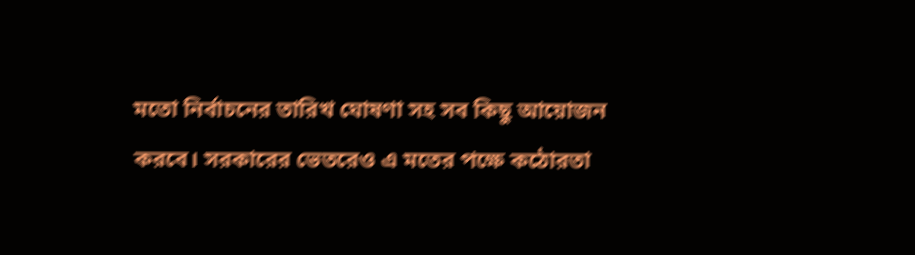মতো নির্বাচনের তারিখ ঘোষণা সহ সব কিছু আয়োজন করবে। সরকারের ভেতরেও এ মতের পক্ষে কঠোরতা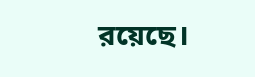রয়েছে।